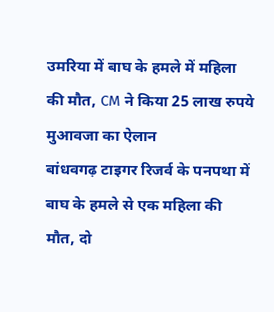उमरिया में बाघ के हमले में महिला की मौत, CM ने किया 25 लाख रुपये मुआवजा का ऐलान
बांधवगढ़ टाइगर रिजर्व के पनपथा में बाघ के हमले से एक महिला की मौत, दो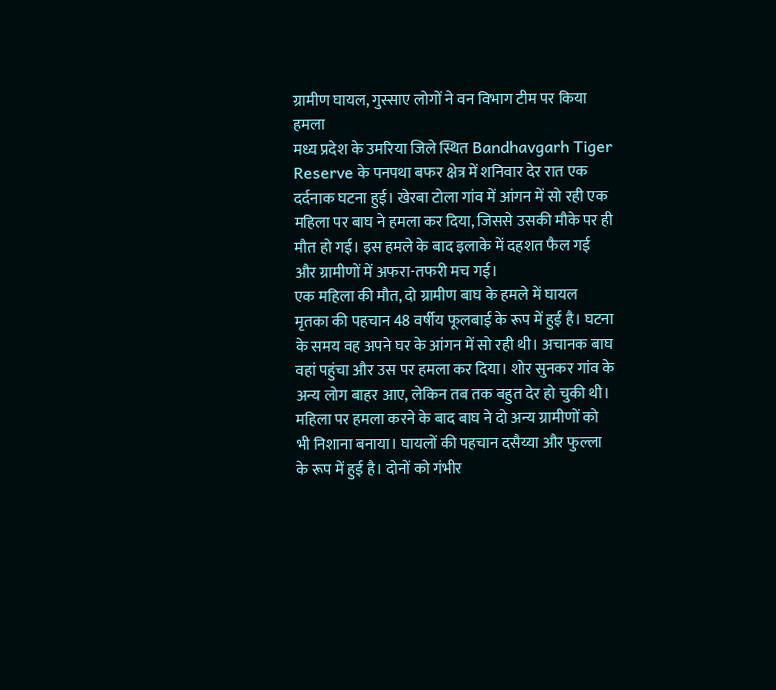ग्रामीण घायल, गुस्साए लोगों ने वन विभाग टीम पर किया हमला
मध्य प्रदेश के उमरिया जिले स्थित Bandhavgarh Tiger Reserve के पनपथा बफर क्षेत्र में शनिवार देर रात एक दर्दनाक घटना हुई। खेरबा टोला गांव में आंगन में सो रही एक महिला पर बाघ ने हमला कर दिया, जिससे उसकी मौके पर ही मौत हो गई। इस हमले के बाद इलाके में दहशत फैल गई और ग्रामीणों में अफरा-तफरी मच गई।
एक महिला की मौत, दो ग्रामीण बाघ के हमले में घायल
मृतका की पहचान 48 वर्षीय फूलबाई के रूप में हुई है। घटना के समय वह अपने घर के आंगन में सो रही थी। अचानक बाघ वहां पहुंचा और उस पर हमला कर दिया। शोर सुनकर गांव के अन्य लोग बाहर आए, लेकिन तब तक बहुत देर हो चुकी थी।
महिला पर हमला करने के बाद बाघ ने दो अन्य ग्रामीणों को भी निशाना बनाया। घायलों की पहचान दसैय्या और फुल्ला के रूप में हुई है। दोनों को गंभीर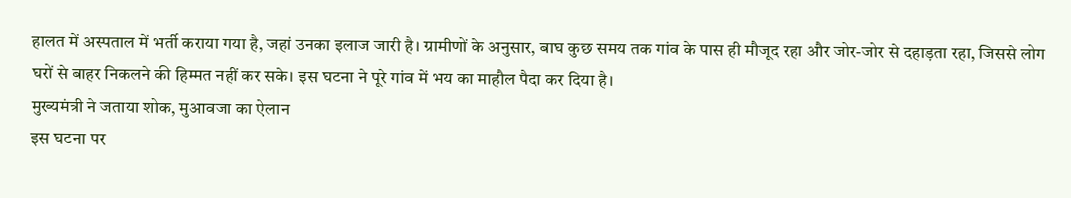हालत में अस्पताल में भर्ती कराया गया है, जहां उनका इलाज जारी है। ग्रामीणों के अनुसार, बाघ कुछ समय तक गांव के पास ही मौजूद रहा और जोर-जोर से दहाड़ता रहा, जिससे लोग घरों से बाहर निकलने की हिम्मत नहीं कर सके। इस घटना ने पूरे गांव में भय का माहौल पैदा कर दिया है।
मुख्यमंत्री ने जताया शोक, मुआवजा का ऐलान
इस घटना पर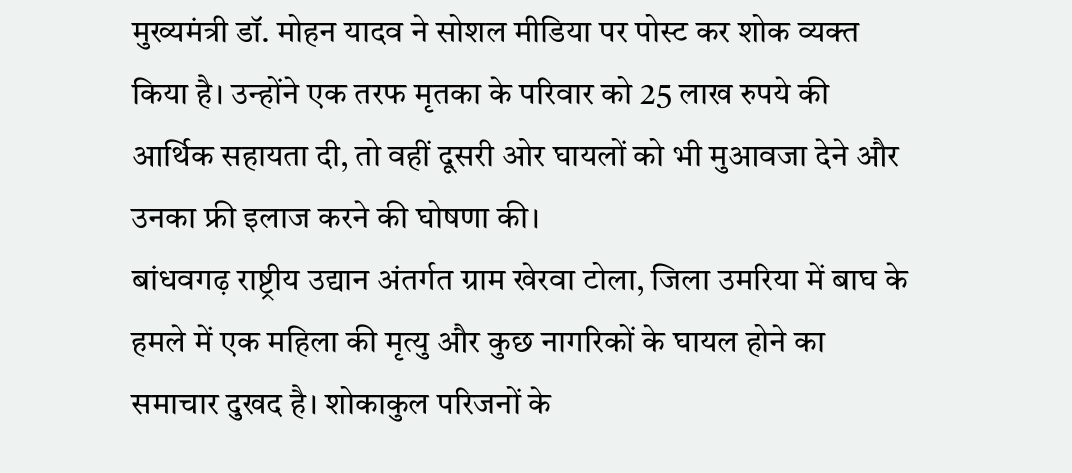मुख्यमंत्री डॉ. मोहन यादव ने सोशल मीडिया पर पोस्ट कर शोक व्यक्त किया है। उन्होंने एक तरफ मृतका के परिवार को 25 लाख रुपये की आर्थिक सहायता दी, तो वहीं दूसरी ओर घायलों को भी मुआवजा देने और उनका फ्री इलाज करने की घोषणा की।
बांधवगढ़ राष्ट्रीय उद्यान अंतर्गत ग्राम खेरवा टोला, जिला उमरिया में बाघ के हमले में एक महिला की मृत्यु और कुछ नागरिकों के घायल होने का समाचार दुखद है। शोकाकुल परिजनों के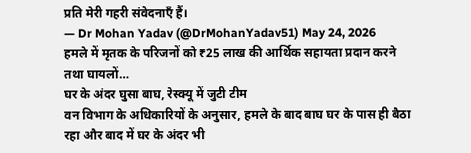प्रति मेरी गहरी संवेदनाएँ हैं।
— Dr Mohan Yadav (@DrMohanYadav51) May 24, 2026
हमले में मृतक के परिजनों को ₹25 लाख की आर्थिक सहायता प्रदान करने तथा घायलों…
घर के अंदर घुसा बाघ, रेस्क्यू में जुटी टीम
वन विभाग के अधिकारियों के अनुसार, हमले के बाद बाघ घर के पास ही बैठा रहा और बाद में घर के अंदर भी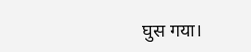घुस गया।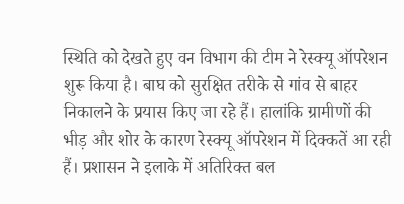स्थिति को देखते हुए वन विभाग की टीम ने रेस्क्यू ऑपरेशन शुरू किया है। बाघ को सुरक्षित तरीके से गांव से बाहर निकालने के प्रयास किए जा रहे हैं। हालांकि ग्रामीणों की भीड़ और शोर के कारण रेस्क्यू ऑपरेशन में दिक्कतें आ रही हैं। प्रशासन ने इलाके में अतिरिक्त बल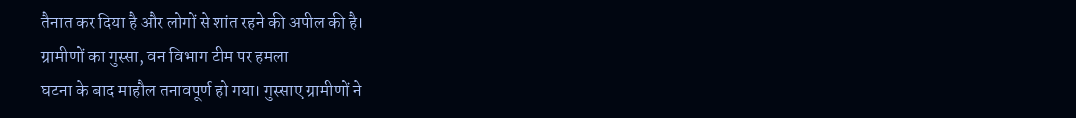तैनात कर दिया है और लोगों से शांत रहने की अपील की है।
ग्रामीणों का गुस्सा, वन विभाग टीम पर हमला
घटना के बाद माहौल तनावपूर्ण हो गया। गुस्साए ग्रामीणों ने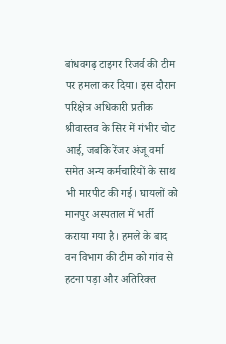बांधवगढ़ टाइगर रिजर्व की टीम पर हमला कर दिया। इस दौरान परिक्षेत्र अधिकारी प्रतीक श्रीवास्तव के सिर में गंभीर चोट आई, जबकि रेंजर अंजू वर्मा समेत अन्य कर्मचारियों के साथ भी मारपीट की गई। घायलों को मानपुर अस्पताल में भर्ती कराया गया है। हमले के बाद वन विभाग की टीम को गांव से हटना पड़ा और अतिरिक्त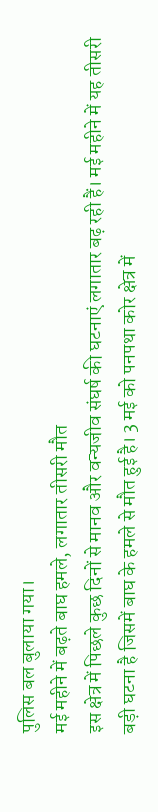पुलिस बल बुलाया गया।
मई महीने में बढ़ते बाघ हमले, लगातार तीसरी मौत
इस क्षेत्र में पिछले कुछ दिनों से मानव और वन्यजीव संघर्ष की घटनाएं लगातार बढ़ रही हैं। मई महीने में यह तीसरी बड़ी घटना है जिसमें बाघ के हमले से मौत हुई है। 3 मई को पनपथा कोर क्षेत्र में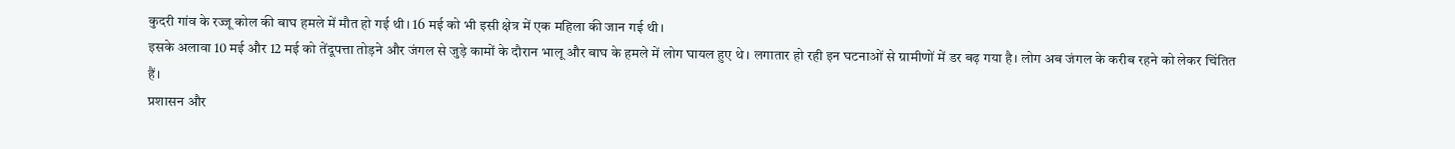कुदरी गांव के रज्जू कोल की बाघ हमले में मौत हो गई थी। 16 मई को भी इसी क्षेत्र में एक महिला की जान गई थी।
इसके अलावा 10 मई और 12 मई को तेंदूपत्ता तोड़ने और जंगल से जुड़े कामों के दौरान भालू और बाघ के हमले में लोग घायल हुए थे। लगातार हो रही इन घटनाओं से ग्रामीणों में डर बढ़ गया है। लोग अब जंगल के करीब रहने को लेकर चिंतित हैं।
प्रशासन और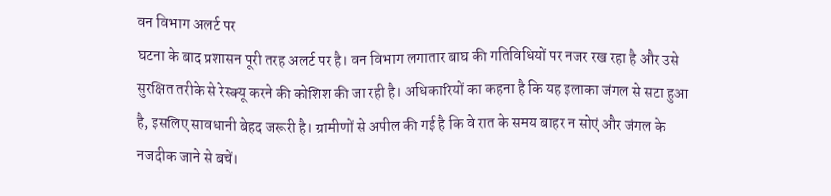वन विभाग अलर्ट पर
घटना के बाद प्रशासन पूरी तरह अलर्ट पर है। वन विभाग लगातार बाघ की गतिविधियों पर नजर रख रहा है और उसे सुरक्षित तरीके से रेस्क्यू करने की कोशिश की जा रही है। अधिकारियों का कहना है कि यह इलाका जंगल से सटा हुआ है, इसलिए सावधानी बेहद जरूरी है। ग्रामीणों से अपील की गई है कि वे रात के समय बाहर न सोएं और जंगल के नजदीक जाने से बचें।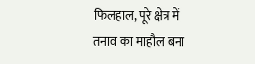फिलहाल, पूरे क्षेत्र में तनाव का माहौल बना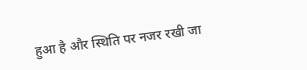हुआ है और स्थिति पर नजर रखी जा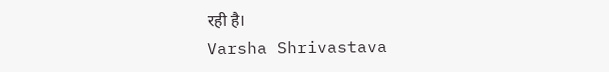रही है।
Varsha Shrivastava